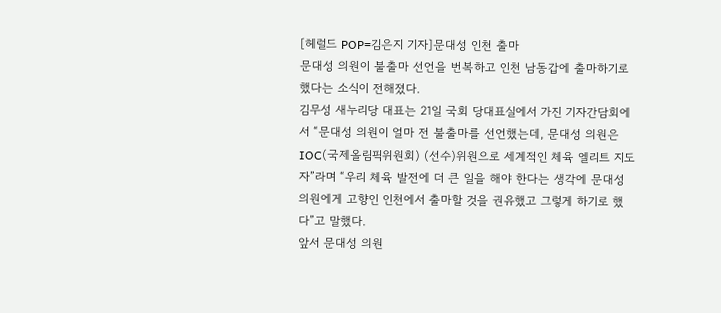[헤럴드 POP=김은지 기자]문대성 인천 출마
문대성 의원이 불출마 선언을 번복하고 인천 남동갑에 출마하기로 했다는 소식이 전해졌다.
김무성 새누리당 대표는 21일 국회 당대표실에서 가진 기자간담회에서 “문대성 의원이 얼마 전 불출마를 선언했는데, 문대성 의원은 IOC(국제올림픽위원회) (선수)위원으로 세계적인 체육 엘리트 지도자”라며 “우리 체육 발전에 더 큰 일을 해야 한다는 생각에 문대성 의원에게 고향인 인천에서 출마할 것을 권유했고 그렇게 하기로 했다”고 말했다.
앞서 문대성 의원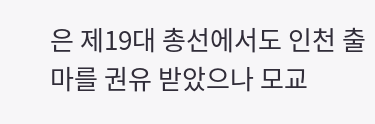은 제19대 총선에서도 인천 출마를 권유 받았으나 모교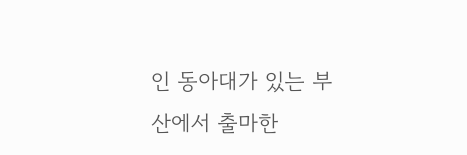인 동아대가 있는 부산에서 출마한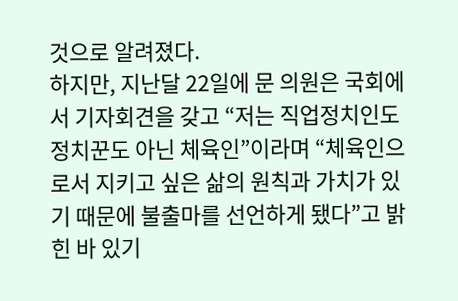것으로 알려졌다.
하지만, 지난달 22일에 문 의원은 국회에서 기자회견을 갖고 “저는 직업정치인도 정치꾼도 아닌 체육인”이라며 “체육인으로서 지키고 싶은 삶의 원칙과 가치가 있기 때문에 불출마를 선언하게 됐다”고 밝힌 바 있기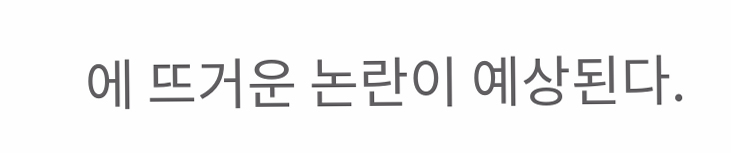에 뜨거운 논란이 예상된다.